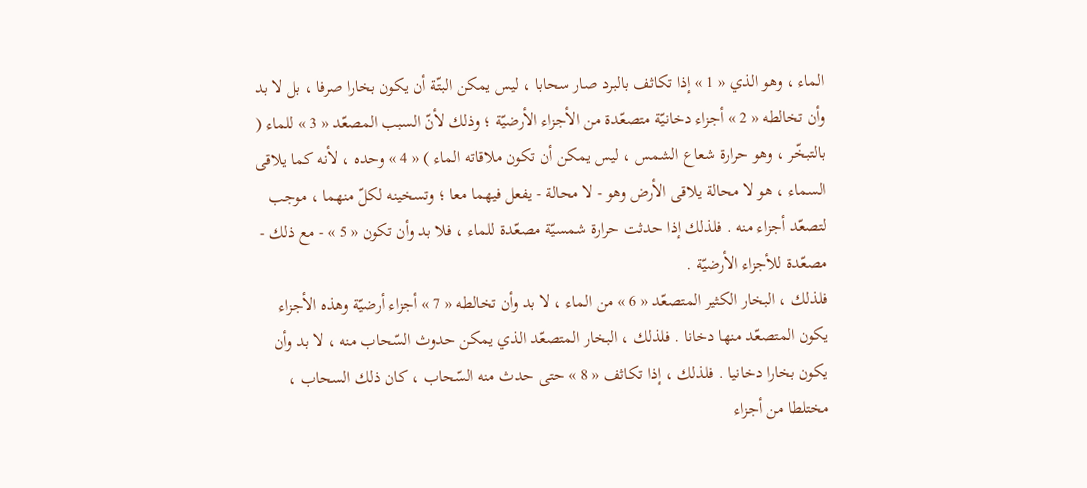الماء ، وهو الذي « 1 » إذا تكاثف بالبرد صار سحابا ، ليس يمكن البتّة أن يكون بخارا صرفا ، بل لا بد وأن تخالطه « 2 » أجزاء دخانيّة متصعّدة من الأجزاء الأرضيّة ؛ وذلك لأنّ السبب المصعّد « 3 » للماء ( بالتبخّر ، وهو حرارة شعاع الشمس ، ليس يمكن أن تكون ملاقاته الماء ) « 4 » وحده ، لأنه كما يلاقى السماء ، هو لا محالة يلاقى الأرض وهو - لا محالة - يفعل فيهما معا ؛ وتسخينه لكلّ منهما ، موجب لتصعّد أجزاء منه . فلذلك إذا حدثت حرارة شمسيّة مصعّدة للماء ، فلا بد وأن تكون « 5 » - مع ذلك - مصعّدة للأجزاء الأرضيّة .
فلذلك ، البخار الكثير المتصعّد « 6 » من الماء ، لا بد وأن تخالطه « 7 » أجزاء أرضيّة وهذه الأجزاء يكون المتصعّد منها دخانا . فلذلك ، البخار المتصعّد الذي يمكن حدوث السّحاب منه ، لا بد وأن يكون بخارا دخانيا . فلذلك ، إذا تكاثف « 8 » حتى حدث منه السّحاب ، كان ذلك السحاب ، مختلطا من أجزاء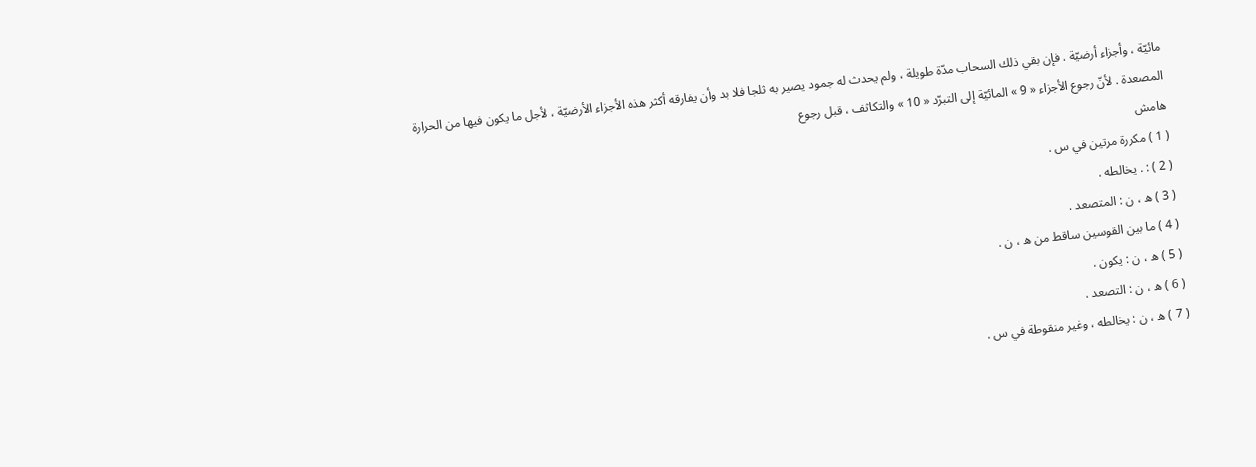مائيّة ، وأجزاء أرضيّة . فإن بقي ذلك السحاب مدّة طويلة ، ولم يحدث له جمود يصير به ثلجا فلا بد وأن يفارقه أكثر هذه الأجزاء الأرضيّة ، لأجل ما يكون فيها من الحرارة المصعدة . لأنّ رجوع الأجزاء « 9 » المائيّة إلى التبرّد « 10 » والتكاثف ، قبل رجوع
هامش
( 1 ) مكررة مرتين في س .
( 2 ) : . يخالطه .
( 3 ) ه ، ن : المتصعد .
( 4 ) ما بين القوسين ساقط من ه ، ن .
( 5 ) ه ، ن : يكون .
( 6 ) ه ، ن : التصعد .
( 7 ) ه ، ن : يخالطه ، وغير منقوطة في س .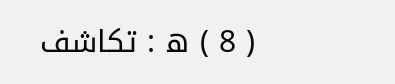( 8 ) ه : تكاشف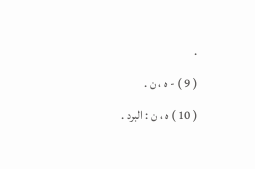.
( 9 ) - ه ، ن .
( 10 ) ه ، ن : البرد .